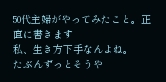50代主婦がやってみたこと。正直に書きます
私、生き方下手なんよね。
たぶんずっとそうや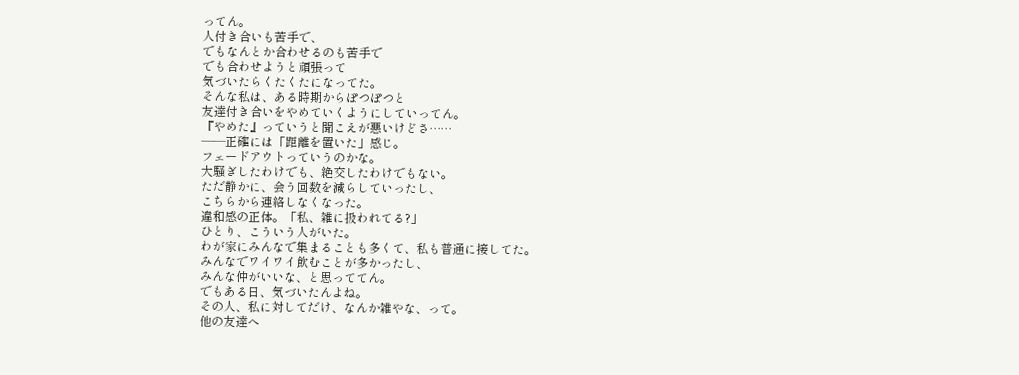ってん。
人付き合いも苦手で、
でもなんとか合わせるのも苦手で
でも合わせようと頑張って
気づいたらくたくたになってた。
そんな私は、ある時期からぽつぽつと
友達付き合いをやめていくようにしていってん。
『やめた』っていうと聞こえが悪いけどさ……
——正確には「距離を置いた」感じ。
フェードアウトっていうのかな。
大騒ぎしたわけでも、絶交したわけでもない。
ただ静かに、会う回数を減らしていったし、
こちらから連絡しなくなった。
違和感の正体。「私、雑に扱われてる?」
ひとり、こういう人がいた。
わが家にみんなで集まることも多くて、私も普通に接してた。
みんなでワイワイ飲むことが多かったし、
みんな仲がいいな、と思っててん。
でもある日、気づいたんよね。
その人、私に対してだけ、なんか雑やな、って。
他の友達へ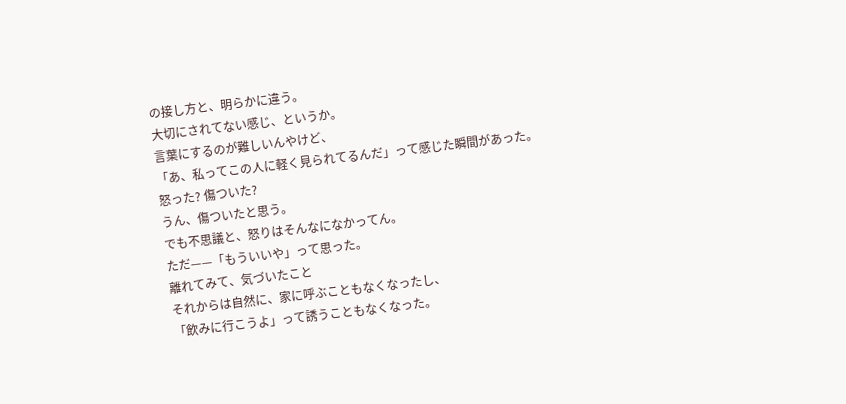の接し方と、明らかに違う。
大切にされてない感じ、というか。
言葉にするのが難しいんやけど、
「あ、私ってこの人に軽く見られてるんだ」って感じた瞬間があった。
怒った? 傷ついた?
うん、傷ついたと思う。
でも不思議と、怒りはそんなになかってん。
ただ——「もういいや」って思った。
離れてみて、気づいたこと
それからは自然に、家に呼ぶこともなくなったし、
「飲みに行こうよ」って誘うこともなくなった。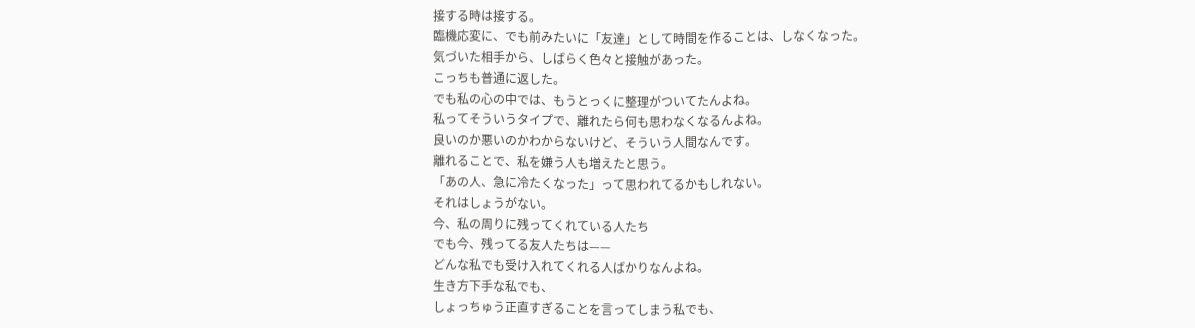接する時は接する。
臨機応変に、でも前みたいに「友達」として時間を作ることは、しなくなった。
気づいた相手から、しばらく色々と接触があった。
こっちも普通に返した。
でも私の心の中では、もうとっくに整理がついてたんよね。
私ってそういうタイプで、離れたら何も思わなくなるんよね。
良いのか悪いのかわからないけど、そういう人間なんです。
離れることで、私を嫌う人も増えたと思う。
「あの人、急に冷たくなった」って思われてるかもしれない。
それはしょうがない。
今、私の周りに残ってくれている人たち
でも今、残ってる友人たちは——
どんな私でも受け入れてくれる人ばかりなんよね。
生き方下手な私でも、
しょっちゅう正直すぎることを言ってしまう私でも、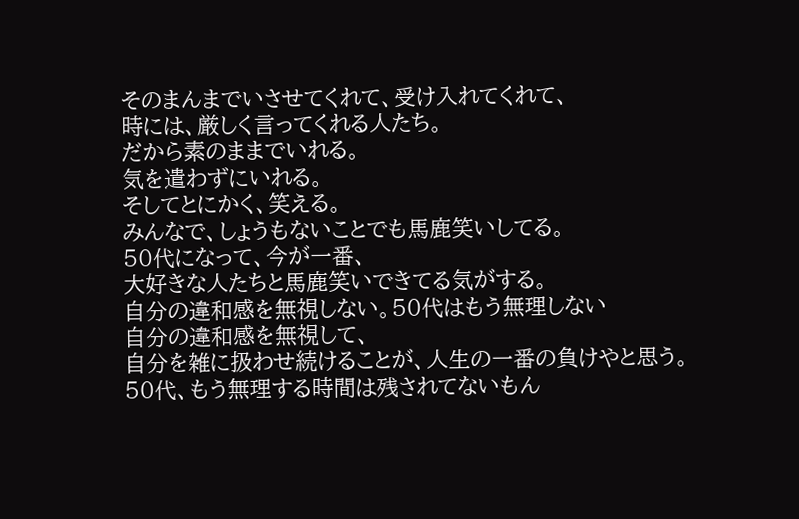そのまんまでいさせてくれて、受け入れてくれて、
時には、厳しく言ってくれる人たち。
だから素のままでいれる。
気を遣わずにいれる。
そしてとにかく、笑える。
みんなで、しょうもないことでも馬鹿笑いしてる。
50代になって、今が一番、
大好きな人たちと馬鹿笑いできてる気がする。
自分の違和感を無視しない。50代はもう無理しない
自分の違和感を無視して、
自分を雑に扱わせ続けることが、人生の一番の負けやと思う。
50代、もう無理する時間は残されてないもん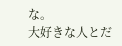な。
大好きな人とだ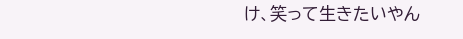け、笑って生きたいやん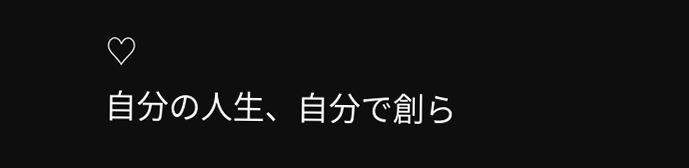♡
自分の人生、自分で創ら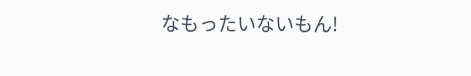なもったいないもん!